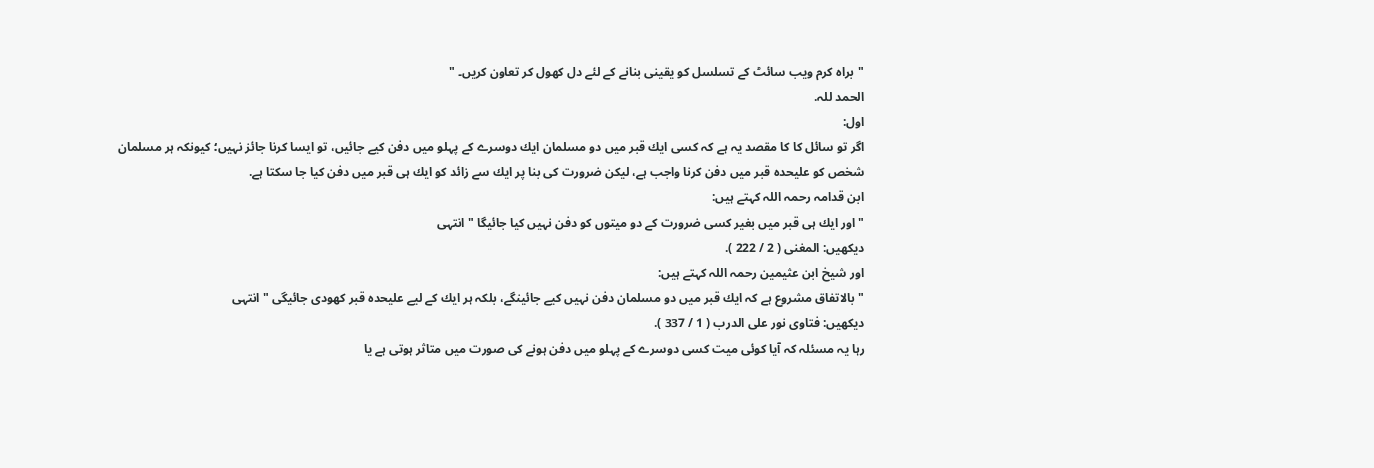"براہ کرم ویب سائٹ کے تسلسل کو یقینی بنانے کے لئے دل کھول کر تعاون کریں۔ "
الحمد للہ.
اول:
اگر تو سائل كا كا مقصد يہ ہے كہ كسى ايك قبر ميں دو مسلمان ايك دوسرے كے پہلو ميں دفن كيے جائيں، تو ايسا كرنا جائز نہيں؛ كيونكہ ہر مسلمان شخص كو عليحدہ قبر ميں دفن كرنا واجب ہے، ليكن ضرورت كى بنا پر ايك سے زائد كو ايك ہى قبر ميں دفن كيا جا سكتا ہے.
ابن قدامہ رحمہ اللہ كہتے ہيں:
" اور ايك ہى قبر ميں بغير كسى ضرورت كے دو ميتوں كو دفن نہيں كيا جائيگا " انتہى
ديكھيں: المغنى ( 2 / 222 ).
اور شيخ ابن عثيمين رحمہ اللہ كہتے ہيں:
" بالاتفاق مشروع ہے كہ ايك قبر ميں دو مسلمان دفن نہيں كيے جائينگے، بلكہ ہر ايك كے ليے عليحدہ قبر كھودى جائيگى " انتہى
ديكھيں: فتاوى نور على الدرب ( 1 / 337 ).
رہا يہ مسئلہ كہ آيا كوئى ميت كسى دوسرے كے پہلو ميں دفن ہونے كى صورت ميں متاثر ہوتى ہے يا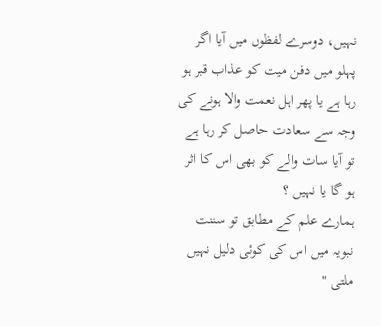نہيں، دوسرے لفظوں ميں آيا اگر پہلو ميں دفن ميت كو عذاب قبر ہو رہا ہے يا پھر اہل نعمت والا ہونے كى وجہ سے سعادت حاصل كر رہا ہے تو آيا سات والے كو بھى اس كا اثر ہو گا يا نہيں ؟
ہمارے علم كے مطابق تو سننت نبويہ ميں اس كى كوئى دليل نہيں ملتى "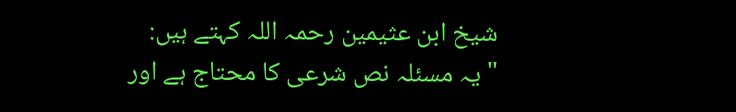شيخ ابن عثيمين رحمہ اللہ كہتے ہيں:
" يہ مسئلہ نص شرعى كا محتاج ہے اور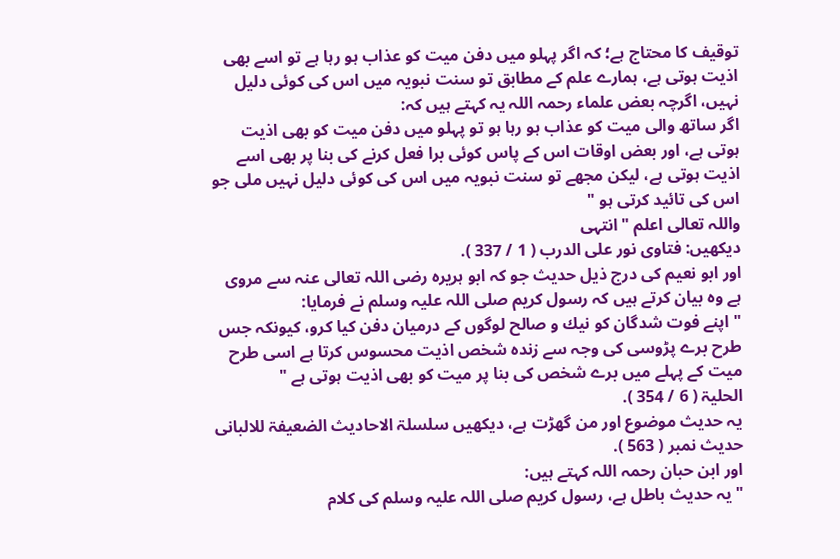توقيف كا محتاج ہے؛ كہ اگر پہلو ميں دفن ميت كو عذاب ہو رہا ہے تو اسے بھى اذيت ہوتى ہے، ہمارے علم كے مطابق تو سنت نبويہ ميں اس كى كوئى دليل نہيں، اگرچہ بعض علماء رحمہ اللہ يہ كہتے ہيں كہ:
اگر ساتھ والى ميت كو عذاب ہو رہا ہو تو پہلو ميں دفن ميت كو بھى اذيت ہوتى ہے، اور بعض اوقات اس كے پاس كوئى برا فعل كرنے كى بنا پر بھى اسے اذيت ہوتى ہے، ليكن مجھے تو سنت نبويہ ميں اس كى كوئى دليل نہيں ملى جو اس كى تائيد كرتى ہو "
واللہ تعالى اعلم " انتہى
ديكھيں: فتاوى نور على الدرب ( 1 / 337 ).
اور ابو نعيم كى درج ذيل حديث جو كہ ابو ہريرہ رضى اللہ تعالى عنہ سے مروى ہے وہ بيان كرتے ہيں كہ رسول كريم صلى اللہ عليہ وسلم نے فرمايا:
" اپنے فوت شدگان كو نيك و صالح لوگوں كے درميان دفن كيا كرو، كيونكہ جس طرح برے پڑوسى كى وجہ سے زندہ شخص اذيت محسوس كرتا ہے اسى طرح ميت كے پہلے ميں برے شخص كى بنا پر ميت كو بھى اذيت ہوتى ہے "
الحليۃ ( 6 / 354 ).
يہ حديث موضوع اور من گھڑت ہے، ديكھيں سلسلۃ الاحاديث الضعيفۃ للالبانى حديث نمبر ( 563 ).
اور ابن حبان رحمہ اللہ كہتے ہيں:
" يہ حديث باطل ہے، رسول كريم صلى اللہ عليہ وسلم كى كلام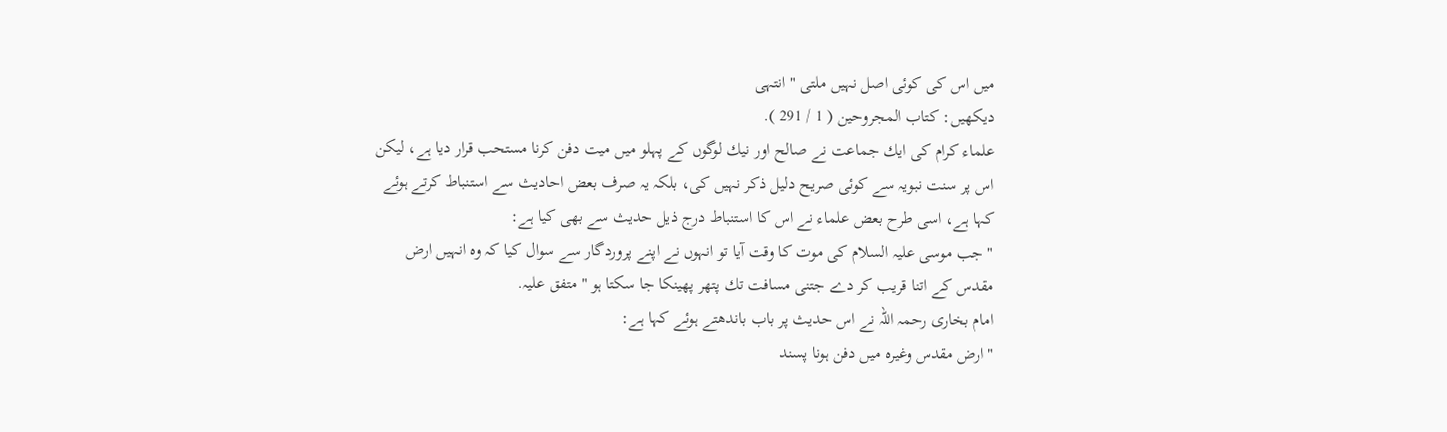ميں اس كى كوئى اصل نہيں ملتى " انتہى
ديكھيں: كتاب المجروحين ( 1 / 291 ).
علماء كرام كى ايك جماعت نے صالح اور نيك لوگوں كے پہلو ميں ميت دفن كرنا مستحب قرار ديا ہے، ليكن اس پر سنت نبويہ سے كوئى صريح دليل ذكر نہيں كى، بلكہ يہ صرف بعض احاديث سے استنباط كرتے ہوئے كہا ہے، اسى طرح بعض علماء نے اس كا استنباط درج ذيل حديث سے بھى كيا ہے:
" جب موسى عليہ السلام كى موت كا وقت آيا تو انہوں نے اپنے پروردگار سے سوال كيا كہ وہ انہيں ارض مقدس كے اتنا قريب كر دے جتنى مسافت تك پتھر پھينكا جا سكتا ہو " متفق عليہ.
امام بخارى رحمہ اللہ نے اس حديث پر باب باندھتے ہوئے كہا ہے:
" ارض مقدس وغيرہ ميں دفن ہونا پسند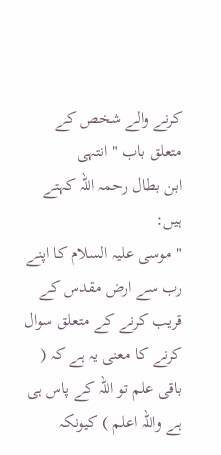كرنے والے شخص كے متعلق باب " انتہى
ابن بطال رحمہ اللہ كہتے ہيں:
" موسى عليہ السلام كا اپنے رب سے ارض مقدس كے قريب كرنے كے متعلق سوال كرنے كا معنى يہ ہے كہ ( باقى علم تو اللہ كے پاس ہى ہے واللہ اعلم ) كيونكہ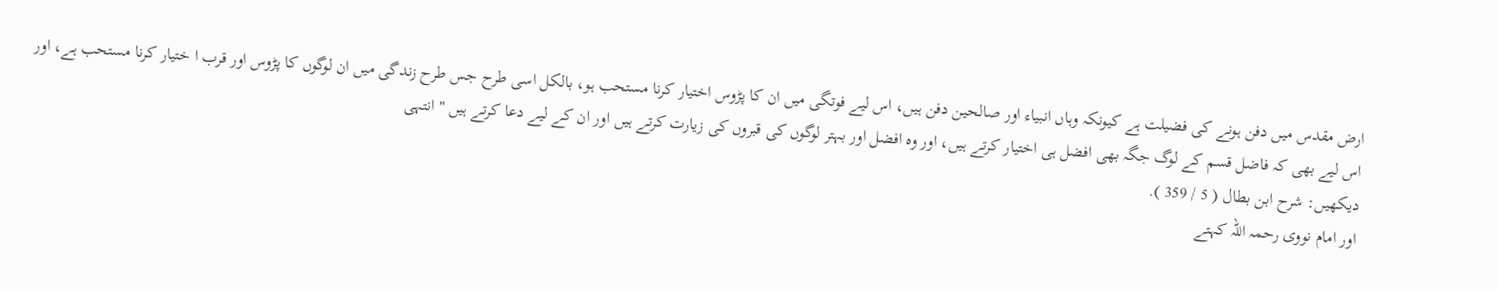ارض مقدس ميں دفن ہونے كى فضيلت ہے كيونكہ وہاں انبياء اور صالحين دفن ہيں، اس ليے فوتگى ميں ان كا پڑوس اختيار كرنا مستحب ہو، بالكل اسى طرح جس طرح زندگى ميں ان لوگوں كا پڑوس اور قرب ا ختيار كرنا مستحب ہے، اور اس ليے بھى كہ فاضل قسم كے لوگ جگہ بھى افضل ہى اختيار كرتے ہيں، اور وہ افضل اور بہتر لوگوں كى قبروں كى زيارت كرتے ہيں اور ان كے ليے دعا كرتے ہيں " انتہى
ديكھيں: شرح ابن بطال ( 5 / 359 ).
اور امام نووى رحمہ اللہ كہتے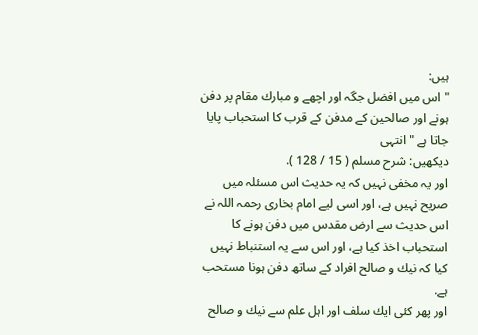ہيں:
" اس ميں افضل جگہ اور اچھے و مبارك مقام پر دفن ہونے اور صالحين كے مدفن كے قرب كا استحباب پايا جاتا ہے " انتہى
ديكھيں: شرح مسلم ( 15 / 128 ).
اور يہ مخفى نہيں كہ يہ حديث اس مسئلہ ميں صريح نہيں ہے، اور اسى ليے امام بخارى رحمہ اللہ نے اس حديث سے ارض مقدس ميں دفن ہونے كا استحباب اخذ كيا ہے، اور اس سے يہ استنباط نہيں كيا كہ نيك و صالح افراد كے ساتھ دفن ہونا مستحب ہے.
اور پھر كئى ايك سلف اور اہل علم سے نيك و صالح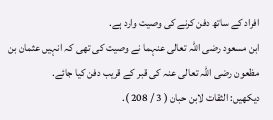افراد كے ساتھ دفن كرنے كى وصيت وارد ہے.
ابن مسعود رضى اللہ تعالى عنہما نے وصيت كى تھى كہ انہيں عثمان بن مظعون رضى اللہ تعالى عنہ كى قبر كے قريب دفن كيا جائے.
ديكھيں: الثقات لابن حبان ( 3 / 208 ).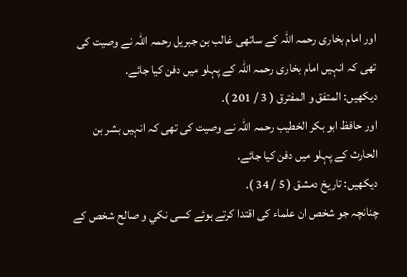اور امام بخارى رحمہ اللہ كے ساتھى غالب بن جبريل رحمہ اللہ نے وصيت كى تھى كہ انہيں امام بخارى رحمہ اللہ كے پہلو ميں دفن كيا جائے.
ديكھيں: المتفق و المفترق ( 3 / 201 ).
اور حافظ ابو بكر الخطيب رحمہ اللہ نے وصيت كى تھى كہ انہيں بشر بن الحارث كے پہلو ميں دفن كيا جائے.
ديكھيں: تاريخ دمشق ( 5 / 34 ).
چنانچہ جو شخص ان علماء كى اقتدا كرتے ہوئے كسى نكي و صالح شخص كے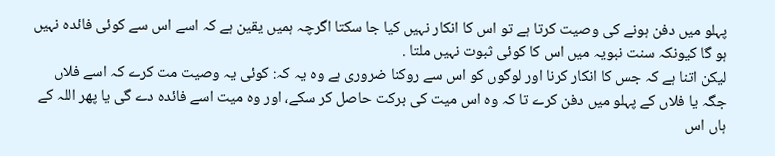پہلو ميں دفن ہونے كى وصيت كرتا ہے تو اس كا انكار نہيں كيا جا سكتا اگرچہ ہميں يقين ہے كہ اسے اس سے كوئى فائدہ نہيں ہو گا كيونكہ سنت نبويہ ميں اس كا كوئى ثبوت نہيں ملتا .
ليكن اتنا ہے كہ جس كا انكار كرنا اور لوگوں كو اس سے روكنا ضرورى ہے وہ يہ كہ: كوئى يہ وصيت مت كرے كہ اسے فلاں جگہ يا فلاں كے پہلو ميں دفن كرے تا كہ وہ اس ميت كى بركت حاصل كر سكے، اور وہ ميت اسے فائدہ دے گى يا پھر اللہ كے ہاں اس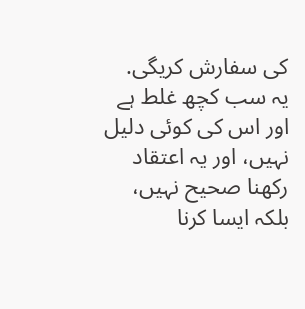كى سفارش كريگى.
يہ سب كچھ غلط ہے اور اس كى كوئى دليل نہيں، اور يہ اعتقاد ركھنا صحيح نہيں، بلكہ ايسا كرنا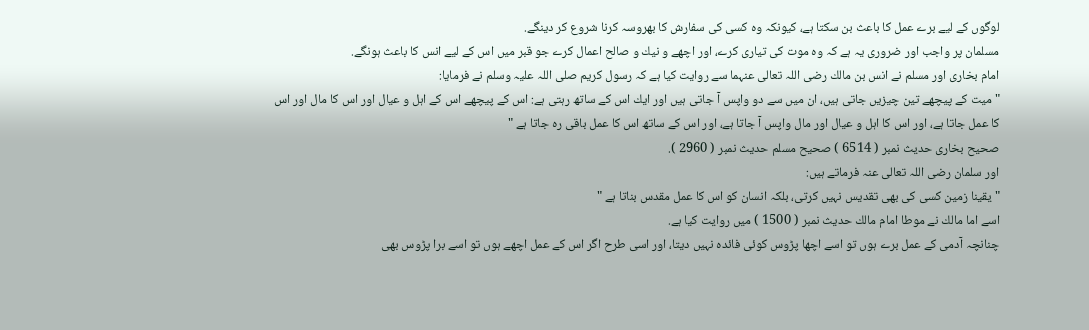لوگوں كے ليے برے عمل كا باعث بن سكتا ہے، كيونكہ وہ كسى كى سفارش كا بھروسہ كرنا شروع كر دينگے.
مسلمان پر واجب اور ضرورى يہ ہے كہ وہ موت كى تيارى كرے، اور اچھے و نيك و صالح اعمال كرے جو قبر ميں اس كے ليے انس كا باعث ہونگے.
امام بخارى اور مسلم نے انس بن مالك رضى اللہ تعالى عنہما سے روايت كيا ہے كہ رسول كريم صلى اللہ عليہ وسلم نے فرمايا:
" ميت كے پيچھے تين چيزيں جاتى ہيں، ان ميں سے دو واپس آ جاتى ہيں اور ايك اس كے ساتھ رہتى ہے: اس كے پيچھے اس كے اہل و عيال اور اس كا مال اور اس كا عمل جاتا ہے، اور اس كا اہل و عيال اور مال واپس آ جاتا ہے، اور اس كے ساتھ اس كا عمل باقى رہ جاتا ہے "
صحيح بخارى حديث نمبر ( 6514 ) صحيح مسلم حديث نمبر ( 2960 ).
اور سلمان رضى اللہ تعالى عنہ فرماتے ہيں:
" يقينا زمين كسى كى بھى تقديس نہيں كرتى، بلكہ انسان كو اس كا عمل مقدس بناتا ہے "
اسے اما مالك نے موطا امام مالك حديث نمبر ( 1500 ) ميں روايت كيا ہے.
چنانچہ آدمى كے عمل برے ہوں تو اسے اچھا پڑوس كوئى فائدہ نہيں ديتا، اور اسى طرح اگر اس كے عمل اچھے ہوں تو اسے برا پڑوس بھى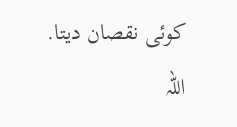كوئى نقصان ديتا.
اللہ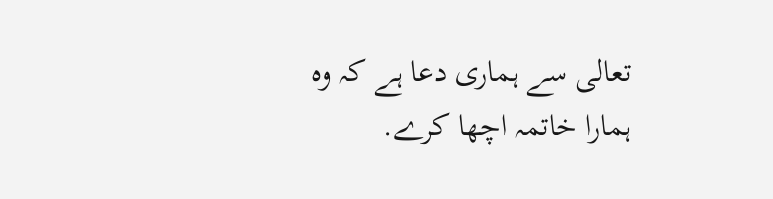تعالى سے ہمارى دعا ہے كہ وہ ہمارا خاتمہ اچھا كرے.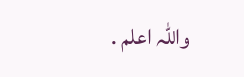واللہ اعلم .